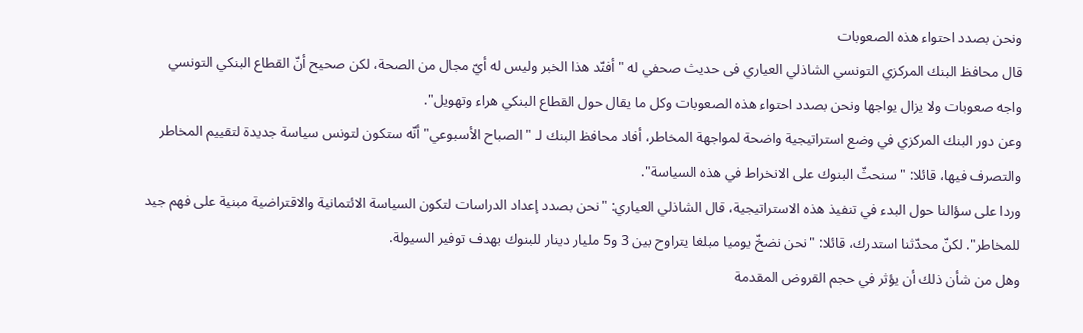ونحن بصدد احتواء هذه الصعوبات
قال محافظ البنك المركزي التونسي الشاذلي العياري فى حديث صحفي له "أفنّد هذا الخبر وليس له أيّ مجال من الصحة، لكن صحيح أنّ القطاع البنكي التونسي واجه صعوبات ولا يزال يواجها ونحن بصدد احتواء هذه الصعوبات وكل ما يقال حول القطاع البنكي هراء وتهويل".
وعن دور البنك المركزي في وضع استراتيجية واضحة لمواجهة المخاطر، أفاد محافظ البنك لـ "الصباح الأسبوعي" أنّه ستكون لتونس سياسة جديدة لتقييم المخاطر والتصرف فيها، قائلا: "سنحثّ البنوك على الانخراط في هذه السياسة".
وردا على سؤالنا حول البدء في تنفيذ هذه الاستراتيجية، قال الشاذلي العياري: "نحن بصدد إعداد الدراسات لتكون السياسة الائتمانية والاقتراضية مبنية على فهم جيد للمخاطر". لكنّ محدّثنا استدرك، قائلا: "نحن نضخّ يوميا مبلغا يتراوح بين 3 و5 مليار دينار للبنوك بهدف توفير السيولة.
وهل من شأن ذلك أن يؤثر في حجم القروض المقدمة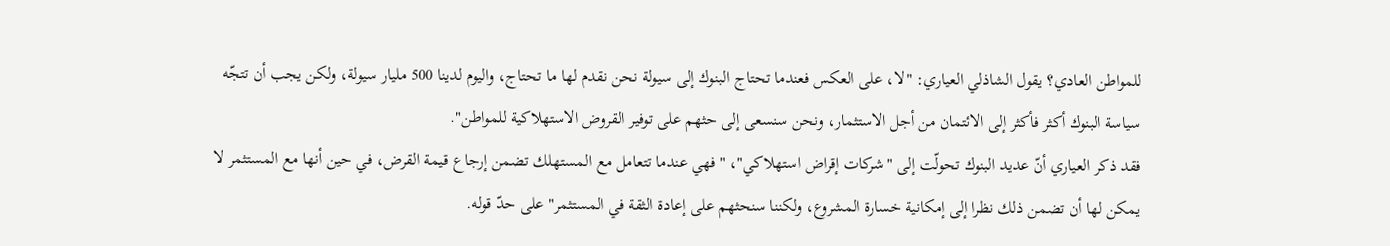للمواطن العادي؟ يقول الشاذلي العياري: "لا، على العكس فعندما تحتاج البنوك إلى سيولة نحن نقدم لها ما تحتاج، واليوم لدينا 500 مليار سيولة، ولكن يجب أن تتجّه سياسة البنوك أكثر فأكثر إلى الائتمان من أجل الاستثمار، ونحن سنسعى إلى حثهم على توفير القروض الاستهلاكية للمواطن".
فقد ذكر العياري أنّ عديد البنوك تحولّت إلى "شركات إقراض استهلاكي"، "فهي عندما تتعامل مع المستهلك تضمن إرجاع قيمة القرض، في حين أنها مع المستثمر لا يمكن لها أن تضمن ذلك نظرا إلى إمكانية خسارة المشروع، ولكننا سنحثهم على إعادة الثقة في المستثمر" على حدّ قوله.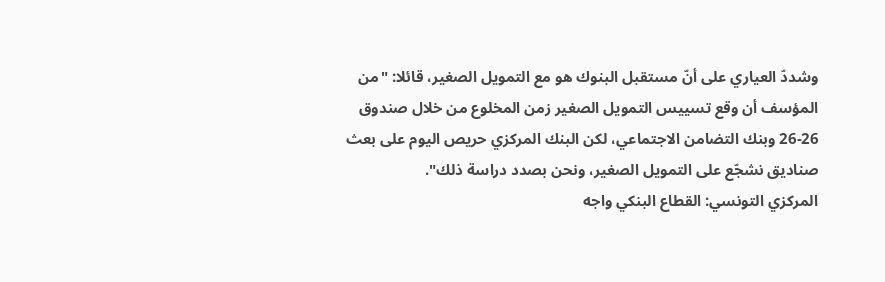وشددّ العياري على أنّ مستقبل البنوك هو مع التمويل الصغير، قائلا: "من المؤسف أن وقع تسييس التمويل الصغير زمن المخلوع من خلال صندوق 26-26 وبنك التضامن الاجتماعي، لكن البنك المركزي حريص اليوم على بعث صناديق نشجّع على التمويل الصغير، ونحن بصدد دراسة ذلك".
المركزي التونسي: القطاع البنكي واجه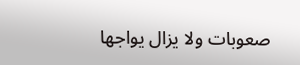صعوبات ولا يزال يواجها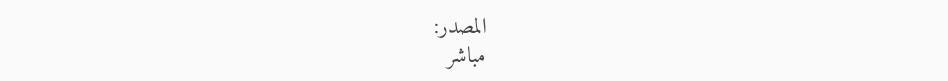المصدر:
مباشر